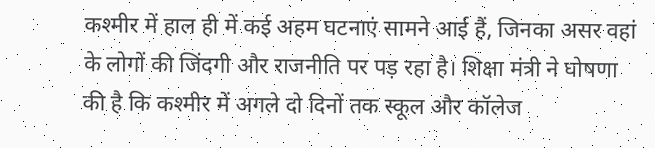कश्मीर में हाल ही में कई अहम घटनाएं सामने आई हैं, जिनका असर वहां के लोगों की जिंदगी और राजनीति पर पड़ रहा है। शिक्षा मंत्री ने घोषणा की है कि कश्मीर में अगले दो दिनों तक स्कूल और कॉलेज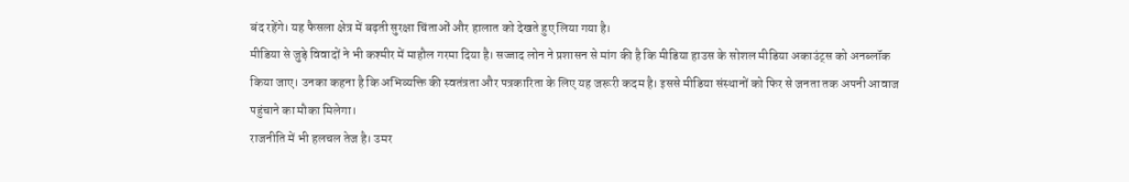बंद रहेंगे। यह फैसला क्षेत्र में बढ़ती सुरक्षा चिंताओं और हालात को देखते हुए लिया गया है।
मीडिया से जुड़े विवादों ने भी कश्मीर में माहौल गरमा दिया है। सज्जाद लोन ने प्रशासन से मांग की है कि मीडिया हाउस के सोशल मीडिया अकाउंट्स को अनब्लॉक किया जाए। उनका कहना है कि अभिव्यक्ति की स्वतंत्रता और पत्रकारिता के लिए यह जरूरी कदम है। इससे मीडिया संस्थानों को फिर से जनता तक अपनी आवाज पहुंचाने का मौका मिलेगा।
राजनीति में भी हलचल तेज है। उमर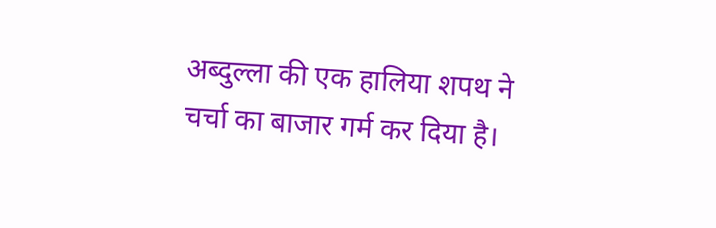अब्दुल्ला की एक हालिया शपथ ने चर्चा का बाजार गर्म कर दिया है।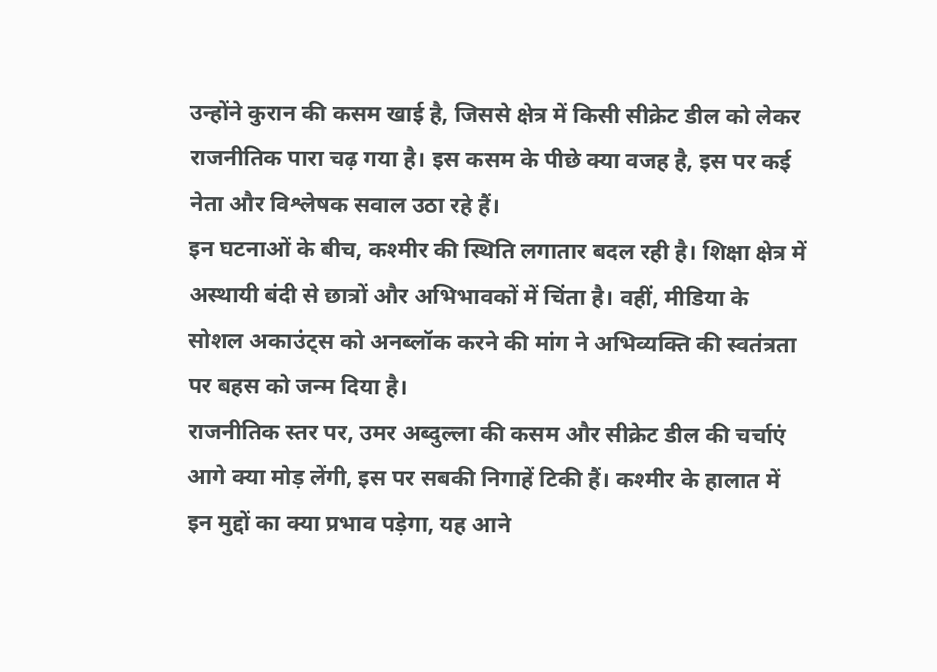उन्होंने कुरान की कसम खाई है, जिससे क्षेत्र में किसी सीक्रेट डील को लेकर राजनीतिक पारा चढ़ गया है। इस कसम के पीछे क्या वजह है, इस पर कई नेता और विश्लेषक सवाल उठा रहे हैं।
इन घटनाओं के बीच, कश्मीर की स्थिति लगातार बदल रही है। शिक्षा क्षेत्र में अस्थायी बंदी से छात्रों और अभिभावकों में चिंता है। वहीं, मीडिया के सोशल अकाउंट्स को अनब्लॉक करने की मांग ने अभिव्यक्ति की स्वतंत्रता पर बहस को जन्म दिया है।
राजनीतिक स्तर पर, उमर अब्दुल्ला की कसम और सीक्रेट डील की चर्चाएं आगे क्या मोड़ लेंगी, इस पर सबकी निगाहें टिकी हैं। कश्मीर के हालात में इन मुद्दों का क्या प्रभाव पड़ेगा, यह आने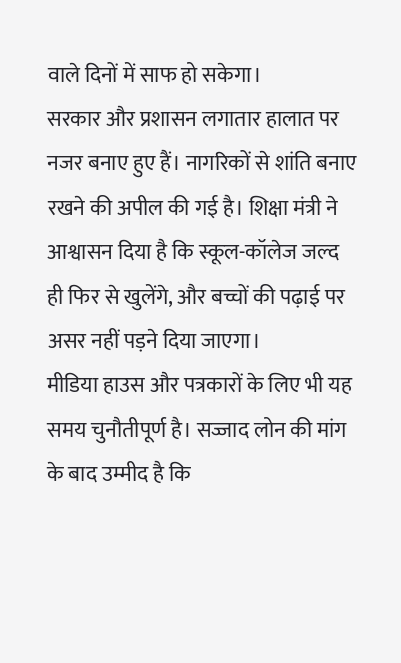वाले दिनों में साफ हो सकेगा।
सरकार और प्रशासन लगातार हालात पर नजर बनाए हुए हैं। नागरिकों से शांति बनाए रखने की अपील की गई है। शिक्षा मंत्री ने आश्वासन दिया है कि स्कूल-कॉलेज जल्द ही फिर से खुलेंगे, और बच्चों की पढ़ाई पर असर नहीं पड़ने दिया जाएगा।
मीडिया हाउस और पत्रकारों के लिए भी यह समय चुनौतीपूर्ण है। सज्जाद लोन की मांग के बाद उम्मीद है कि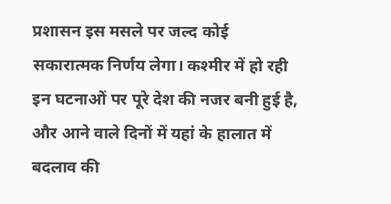प्रशासन इस मसले पर जल्द कोई सकारात्मक निर्णय लेगा। कश्मीर में हो रही इन घटनाओं पर पूरे देश की नजर बनी हुई है, और आने वाले दिनों में यहां के हालात में बदलाव की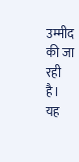उम्मीद की जा रही है।
यह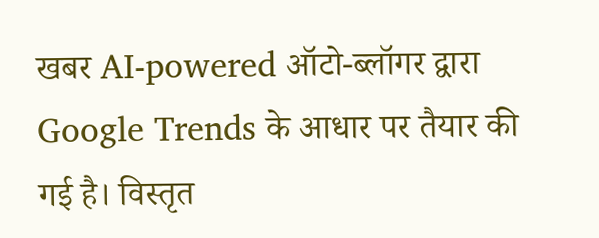खबर AI-powered ऑटो-ब्लॉगर द्वारा Google Trends के आधार पर तैयार की गई है। विस्तृत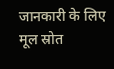जानकारी के लिए मूल स्रोत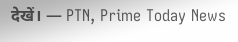देखें। — PTN, Prime Today News